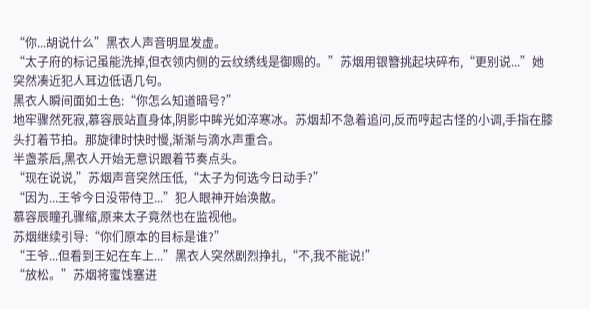“你...胡说什么”黑衣人声音明显发虚。
“太子府的标记虽能洗掉,但衣领内侧的云纹绣线是御赐的。”苏烟用银簪挑起块碎布,“更别说...”她突然凑近犯人耳边低语几句。
黑衣人瞬间面如土色:“你怎么知道暗号?”
地牢骤然死寂,慕容辰站直身体,阴影中眸光如淬寒冰。苏烟却不急着追问,反而哼起古怪的小调,手指在膝头打着节拍。那旋律时快时慢,渐渐与滴水声重合。
半盏茶后,黑衣人开始无意识跟着节奏点头。
“现在说说,”苏烟声音突然压低,“太子为何选今日动手?”
“因为...王爷今日没带侍卫...”犯人眼神开始涣散。
慕容辰瞳孔骤缩,原来太子竟然也在监视他。
苏烟继续引导:“你们原本的目标是谁?”
“王爷...但看到王妃在车上...”黑衣人突然剧烈挣扎,“不,我不能说!”
“放松。”苏烟将蜜饯塞进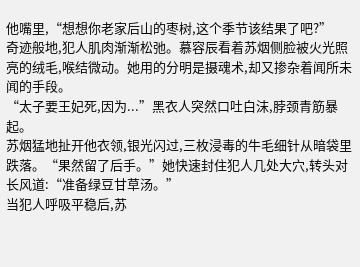他嘴里,“想想你老家后山的枣树,这个季节该结果了吧?”
奇迹般地,犯人肌肉渐渐松弛。慕容辰看着苏烟侧脸被火光照亮的绒毛,喉结微动。她用的分明是摄魂术,却又掺杂着闻所未闻的手段。
“太子要王妃死,因为...”黑衣人突然口吐白沫,脖颈青筋暴起。
苏烟猛地扯开他衣领,银光闪过,三枚浸毒的牛毛细针从暗袋里跌落。“果然留了后手。”她快速封住犯人几处大穴,转头对长风道:“准备绿豆甘草汤。”
当犯人呼吸平稳后,苏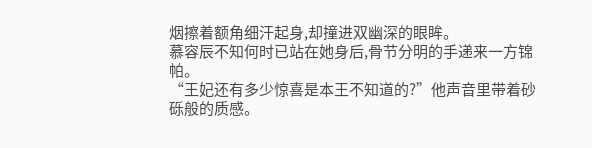烟擦着额角细汗起身,却撞进双幽深的眼眸。
慕容辰不知何时已站在她身后,骨节分明的手递来一方锦帕。
“王妃还有多少惊喜是本王不知道的?”他声音里带着砂砾般的质感。